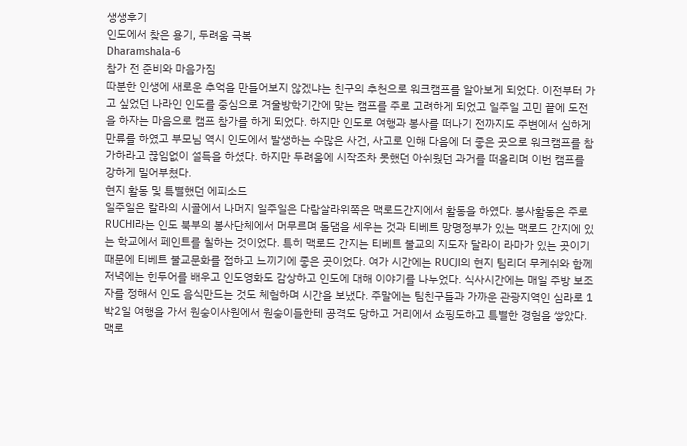생생후기
인도에서 찾은 용기, 두려움 극복
Dharamshala-6
참가 전 준비와 마음가짐
따분한 인생에 새로운 추억을 만들어보지 않겠냐는 친구의 추천으로 워크캠프를 알아보게 되었다. 이전부터 가고 싶었던 나라인 인도를 중심으로 겨울방학기간에 맞는 캠프를 주로 고려하게 되었고 일주일 고민 끝에 도전을 하자는 마음으로 캠프 참가를 하게 되었다. 하지만 인도로 여행과 봉사를 떠나기 전까지도 주변에서 심하게 만류를 하였고 부모님 역시 인도에서 발생하는 수많은 사건, 사고로 인해 다음에 더 좋은 곳으로 워크캠프를 참가하라고 끊임없이 설득을 하셨다. 하지만 두려움에 시작조차 못했던 아쉬웠던 과거를 떠올리며 이번 캠프를 강하게 밀어부쳤다.
현지 활동 및 특별했던 에피소드
일주일은 칼라의 시골에서 나머지 일주일은 다람살라위쪽은 맥로드간지에서 활동을 하였다. 봉사활동은 주로 RUCHI라는 인도 북부의 봉사단체에서 머무르며 돌댐을 세우는 것과 티베트 망명정부가 있는 맥로드 간지에 있는 학교에서 페인트를 칠하는 것이었다. 특히 맥로드 간지는 티베트 불교의 지도자 달라이 라마가 있는 곳이기 때문에 티베트 불교문화를 접하고 느끼기에 좋은 곳이었다. 여가 시간에는 RUCJI의 현지 팀리더 무케쉬와 함께 저녁에는 힌두어를 배우고 인도영화도 감상하고 인도에 대해 이야기를 나누었다. 식사시간에는 매일 주방 보조자를 정해서 인도 음식만드는 것도 체험하며 시간을 보냈다. 주말에는 팀친구들과 가까운 관광지역인 심라로 1박2일 여행을 가서 원숭이사원에서 원숭이들한테 공격도 당하고 거리에서 쇼핑도하고 특별한 경험을 쌓았다.
맥로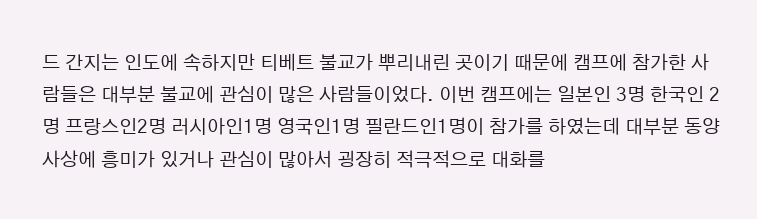드 간지는 인도에 속하지만 티베트 불교가 뿌리내린 곳이기 때문에 캠프에 참가한 사람들은 대부분 불교에 관심이 많은 사람들이었다. 이번 캠프에는 일본인 3명 한국인 2명 프랑스인2명 러시아인1명 영국인1명 필란드인1명이 참가를 하였는데 대부분 동양사상에 흥미가 있거나 관심이 많아서 굉장히 적극적으로 대화를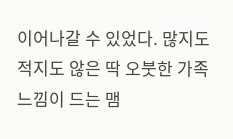이어나갈 수 있었다. 많지도 적지도 않은 딱 오붓한 가족느낌이 드는 맴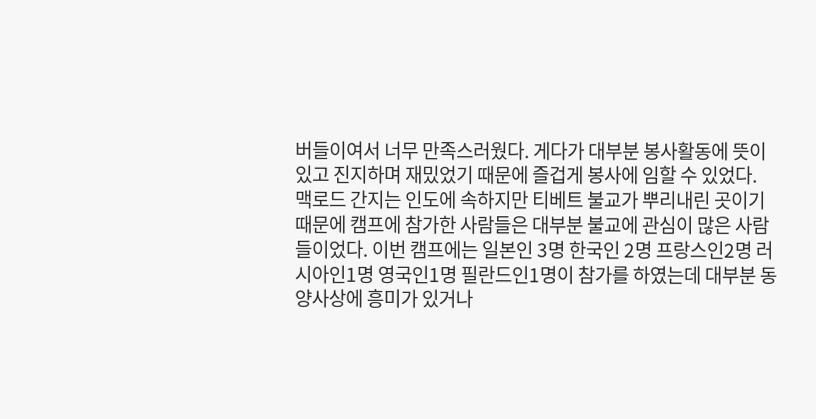버들이여서 너무 만족스러웠다. 게다가 대부분 봉사활동에 뜻이 있고 진지하며 재밌었기 때문에 즐겁게 봉사에 임할 수 있었다.
맥로드 간지는 인도에 속하지만 티베트 불교가 뿌리내린 곳이기 때문에 캠프에 참가한 사람들은 대부분 불교에 관심이 많은 사람들이었다. 이번 캠프에는 일본인 3명 한국인 2명 프랑스인2명 러시아인1명 영국인1명 필란드인1명이 참가를 하였는데 대부분 동양사상에 흥미가 있거나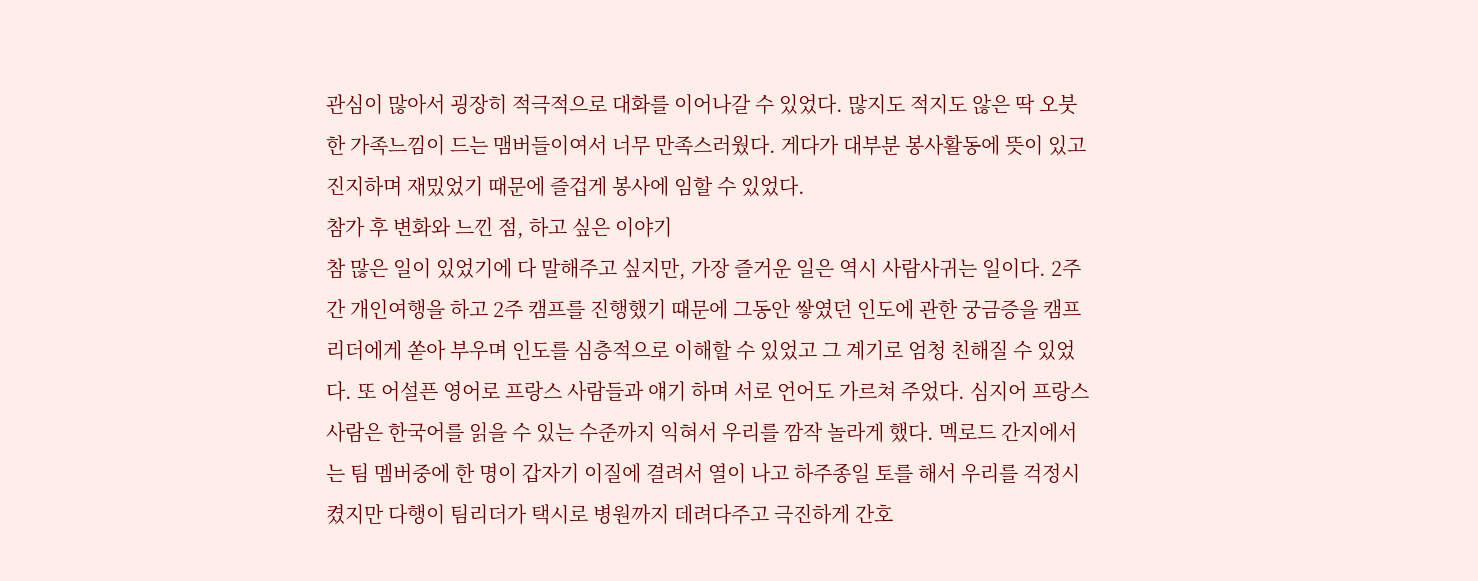관심이 많아서 굉장히 적극적으로 대화를 이어나갈 수 있었다. 많지도 적지도 않은 딱 오붓한 가족느낌이 드는 맴버들이여서 너무 만족스러웠다. 게다가 대부분 봉사활동에 뜻이 있고 진지하며 재밌었기 때문에 즐겁게 봉사에 임할 수 있었다.
참가 후 변화와 느낀 점, 하고 싶은 이야기
참 많은 일이 있었기에 다 말해주고 싶지만, 가장 즐거운 일은 역시 사람사귀는 일이다. 2주간 개인여행을 하고 2주 캠프를 진행했기 때문에 그동안 쌓였던 인도에 관한 궁금증을 캠프리더에게 쏟아 부우며 인도를 심층적으로 이해할 수 있었고 그 계기로 엄청 친해질 수 있었다. 또 어설픈 영어로 프랑스 사람들과 얘기 하며 서로 언어도 가르쳐 주었다. 심지어 프랑스 사람은 한국어를 읽을 수 있는 수준까지 익혀서 우리를 깜작 놀라게 했다. 멕로드 간지에서는 팀 멤버중에 한 명이 갑자기 이질에 결려서 열이 나고 하주종일 토를 해서 우리를 걱정시켰지만 다행이 팀리더가 택시로 병원까지 데려다주고 극진하게 간호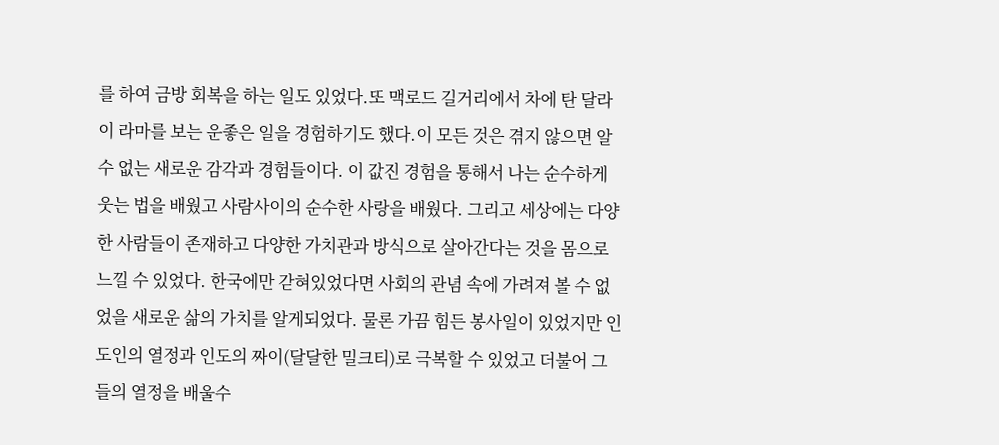를 하여 금방 회복을 하는 일도 있었다.또 맥로드 길거리에서 차에 탄 달라이 라마를 보는 운좋은 일을 경험하기도 했다.이 모든 것은 겪지 않으면 알 수 없는 새로운 감각과 경험들이다. 이 값진 경험을 통해서 나는 순수하게 웃는 법을 배웠고 사람사이의 순수한 사랑을 배웠다. 그리고 세상에는 다양한 사람들이 존재하고 다양한 가치관과 방식으로 살아간다는 것을 몸으로 느낄 수 있었다. 한국에만 갇혀있었다면 사회의 관념 속에 가려져 볼 수 없었을 새로운 삶의 가치를 알게되었다. 물론 가끔 힘든 봉사일이 있었지만 인도인의 열정과 인도의 짜이(달달한 밀크티)로 극복할 수 있었고 더불어 그들의 열정을 배울수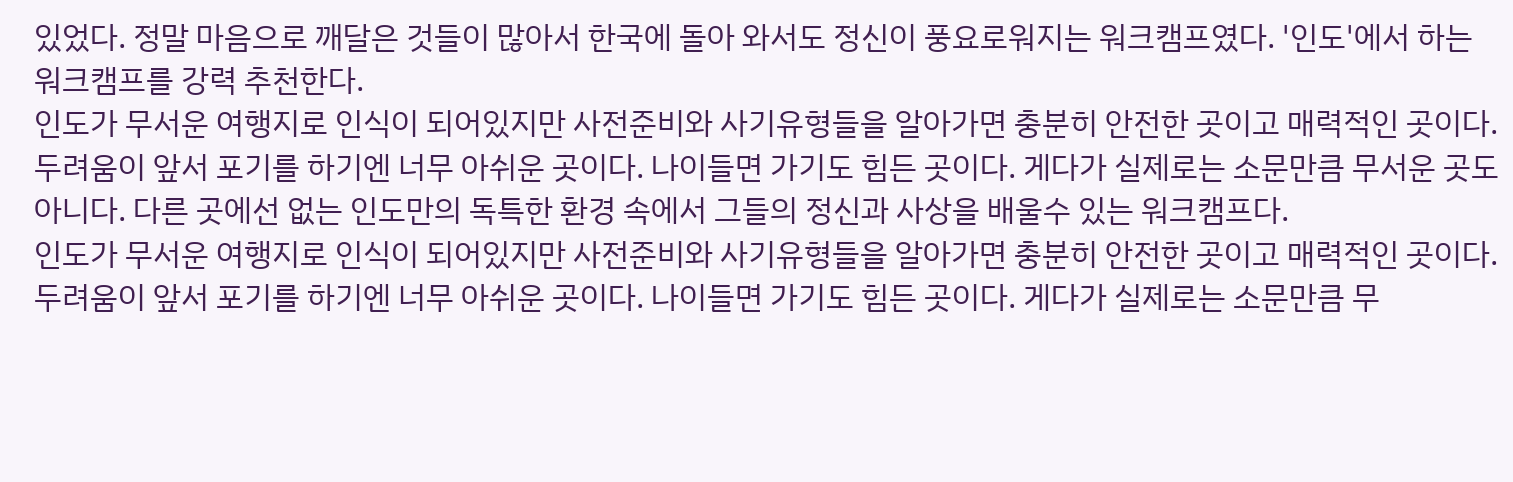있었다. 정말 마음으로 깨달은 것들이 많아서 한국에 돌아 와서도 정신이 풍요로워지는 워크캠프였다. '인도'에서 하는 워크캠프를 강력 추천한다.
인도가 무서운 여행지로 인식이 되어있지만 사전준비와 사기유형들을 알아가면 충분히 안전한 곳이고 매력적인 곳이다. 두려움이 앞서 포기를 하기엔 너무 아쉬운 곳이다. 나이들면 가기도 힘든 곳이다. 게다가 실제로는 소문만큼 무서운 곳도 아니다. 다른 곳에선 없는 인도만의 독특한 환경 속에서 그들의 정신과 사상을 배울수 있는 워크캠프다.
인도가 무서운 여행지로 인식이 되어있지만 사전준비와 사기유형들을 알아가면 충분히 안전한 곳이고 매력적인 곳이다. 두려움이 앞서 포기를 하기엔 너무 아쉬운 곳이다. 나이들면 가기도 힘든 곳이다. 게다가 실제로는 소문만큼 무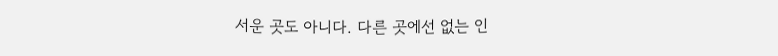서운 곳도 아니다. 다른 곳에선 없는 인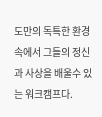도만의 독특한 환경 속에서 그들의 정신과 사상을 배울수 있는 워크캠프다.